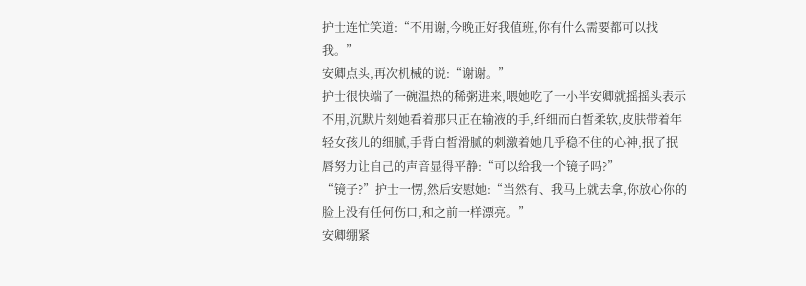护士连忙笑道:“不用谢,今晚正好我值班,你有什么需要都可以找我。”
安卿点头,再次机械的说:“谢谢。”
护士很快端了一碗温热的稀粥进来,喂她吃了一小半安卿就摇摇头表示不用,沉默片刻她看着那只正在输液的手,纤细而白皙柔软,皮肤带着年轻女孩儿的细腻,手背白皙滑腻的刺激着她几乎稳不住的心神,抿了抿唇努力让自己的声音显得平静:“可以给我一个镜子吗?”
“镜子?”护士一愣,然后安慰她:“当然有、我马上就去拿,你放心你的脸上没有任何伤口,和之前一样漂亮。”
安卿绷紧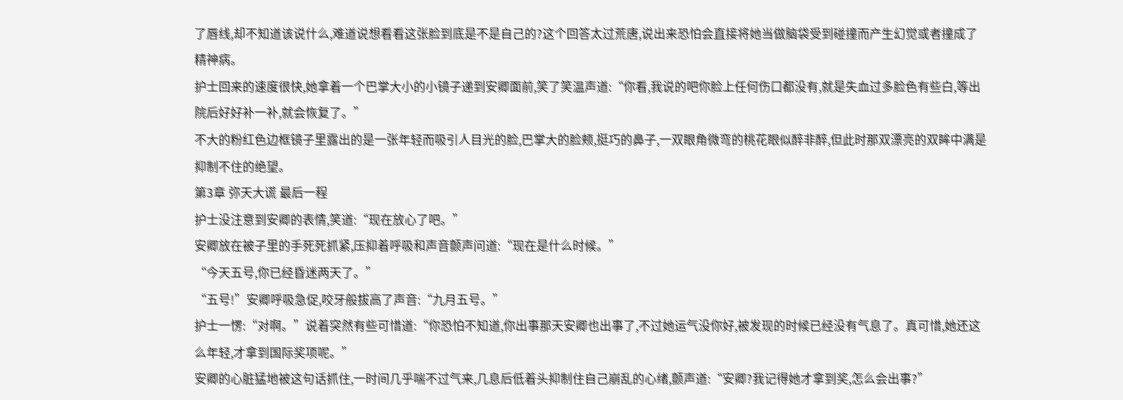了唇线,却不知道该说什么,难道说想看看这张脸到底是不是自己的?这个回答太过荒唐,说出来恐怕会直接将她当做脑袋受到碰撞而产生幻觉或者撞成了精神病。
护士回来的速度很快,她拿着一个巴掌大小的小镜子递到安卿面前,笑了笑温声道:“你看,我说的吧你脸上任何伤口都没有,就是失血过多脸色有些白,等出院后好好补一补,就会恢复了。”
不大的粉红色边框镜子里露出的是一张年轻而吸引人目光的脸,巴掌大的脸颊,挺巧的鼻子,一双眼角微弯的桃花眼似醉非醉,但此时那双漂亮的双眸中满是抑制不住的绝望。
第3章 弥天大谎 最后一程
护士没注意到安卿的表情,笑道:“现在放心了吧。”
安卿放在被子里的手死死抓紧,压抑着呼吸和声音颤声问道:“现在是什么时候。”
“今天五号,你已经昏迷两天了。”
“五号!”安卿呼吸急促,咬牙般拔高了声音:“九月五号。”
护士一愣:“对啊。”说着突然有些可惜道:“你恐怕不知道,你出事那天安卿也出事了,不过她运气没你好,被发现的时候已经没有气息了。真可惜,她还这么年轻,才拿到国际奖项呢。”
安卿的心脏猛地被这句话抓住,一时间几乎喘不过气来,几息后低着头抑制住自己崩乱的心绪,颤声道:“安卿?我记得她才拿到奖,怎么会出事?”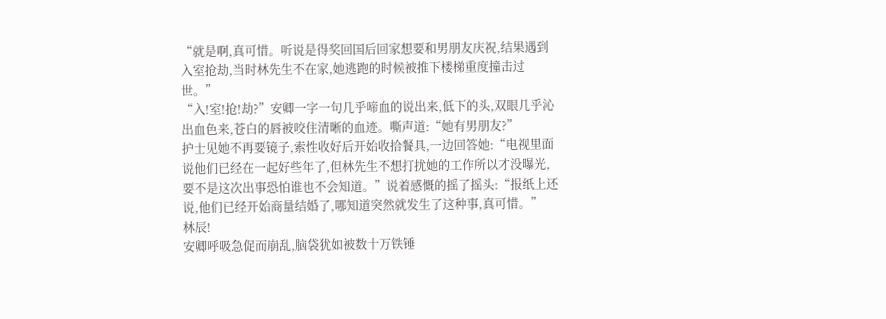“就是啊,真可惜。听说是得奖回国后回家想要和男朋友庆祝,结果遇到入室抢劫,当时林先生不在家,她逃跑的时候被推下楼梯重度撞击过世。”
“入!室!抢!劫?”安卿一字一句几乎啼血的说出来,低下的头,双眼几乎沁出血色来,苍白的唇被咬住清晰的血迹。嘶声道:“她有男朋友?”
护士见她不再要镜子,索性收好后开始收拾餐具,一边回答她:“电视里面说他们已经在一起好些年了,但林先生不想打扰她的工作所以才没曝光,要不是这次出事恐怕谁也不会知道。”说着感慨的摇了摇头:“报纸上还说,他们已经开始商量结婚了,哪知道突然就发生了这种事,真可惜。”
林辰!
安卿呼吸急促而崩乱,脑袋犹如被数十万铁锤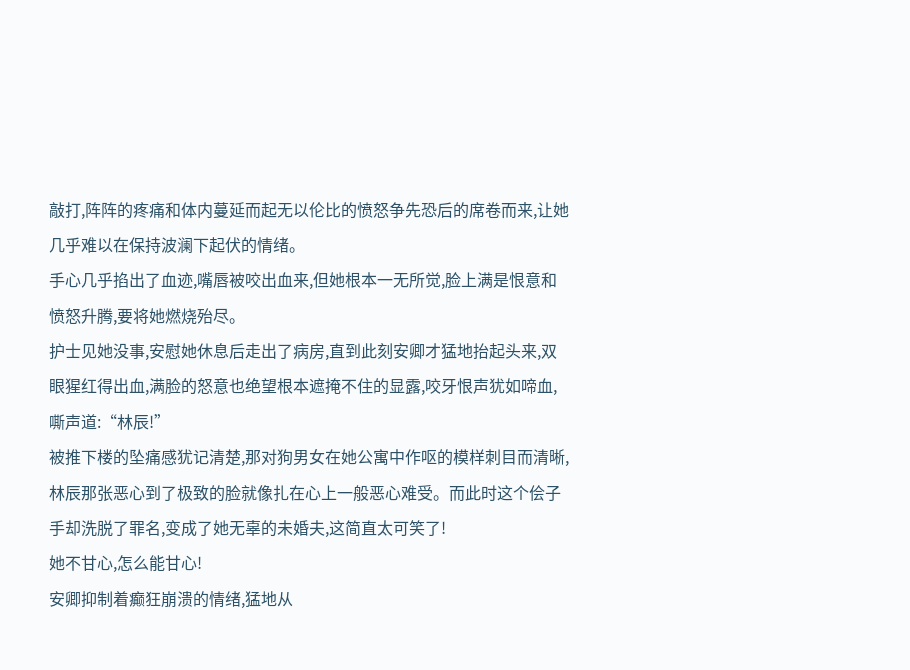敲打,阵阵的疼痛和体内蔓延而起无以伦比的愤怒争先恐后的席卷而来,让她几乎难以在保持波澜下起伏的情绪。
手心几乎掐出了血迹,嘴唇被咬出血来,但她根本一无所觉,脸上满是恨意和愤怒升腾,要将她燃烧殆尽。
护士见她没事,安慰她休息后走出了病房,直到此刻安卿才猛地抬起头来,双眼猩红得出血,满脸的怒意也绝望根本遮掩不住的显露,咬牙恨声犹如啼血,嘶声道:“林辰!”
被推下楼的坠痛感犹记清楚,那对狗男女在她公寓中作呕的模样刺目而清晰,林辰那张恶心到了极致的脸就像扎在心上一般恶心难受。而此时这个侩子手却洗脱了罪名,变成了她无辜的未婚夫,这简直太可笑了!
她不甘心,怎么能甘心!
安卿抑制着癫狂崩溃的情绪,猛地从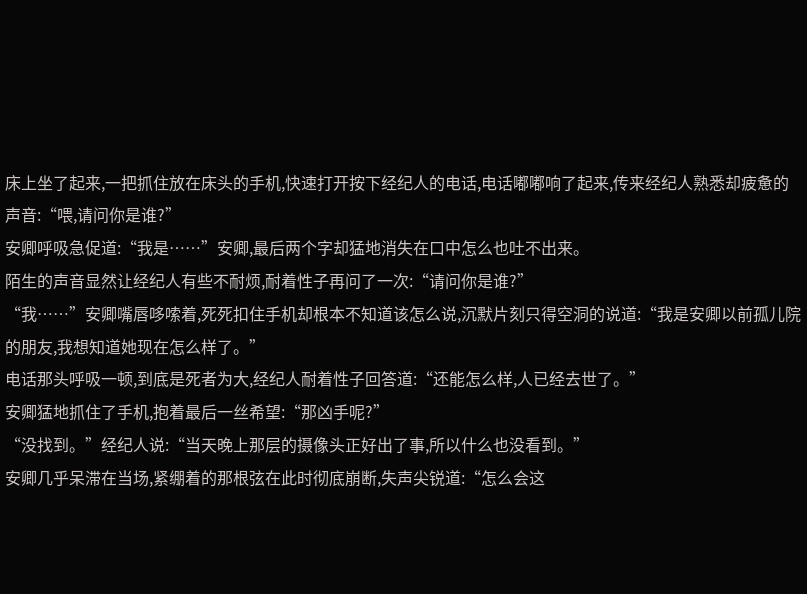床上坐了起来,一把抓住放在床头的手机,快速打开按下经纪人的电话,电话嘟嘟响了起来,传来经纪人熟悉却疲惫的声音:“喂,请问你是谁?”
安卿呼吸急促道:“我是……”安卿,最后两个字却猛地消失在口中怎么也吐不出来。
陌生的声音显然让经纪人有些不耐烦,耐着性子再问了一次:“请问你是谁?”
“我……”安卿嘴唇哆嗦着,死死扣住手机却根本不知道该怎么说,沉默片刻只得空洞的说道:“我是安卿以前孤儿院的朋友,我想知道她现在怎么样了。”
电话那头呼吸一顿,到底是死者为大,经纪人耐着性子回答道:“还能怎么样,人已经去世了。”
安卿猛地抓住了手机,抱着最后一丝希望:“那凶手呢?”
“没找到。”经纪人说:“当天晚上那层的摄像头正好出了事,所以什么也没看到。”
安卿几乎呆滞在当场,紧绷着的那根弦在此时彻底崩断,失声尖锐道:“怎么会这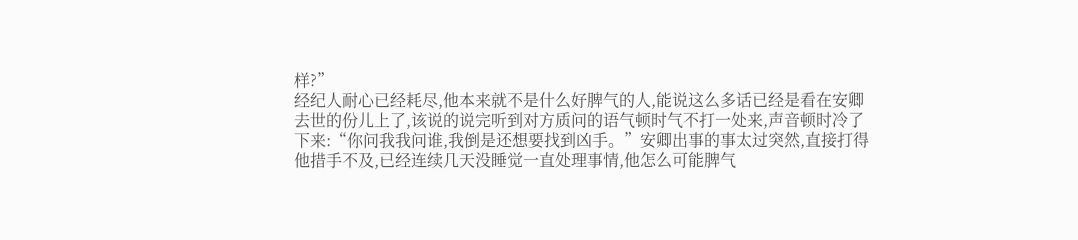样?”
经纪人耐心已经耗尽,他本来就不是什么好脾气的人,能说这么多话已经是看在安卿去世的份儿上了,该说的说完听到对方质问的语气顿时气不打一处来,声音顿时冷了下来:“你问我我问谁,我倒是还想要找到凶手。”安卿出事的事太过突然,直接打得他措手不及,已经连续几天没睡觉一直处理事情,他怎么可能脾气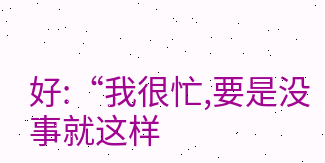好:“我很忙,要是没事就这样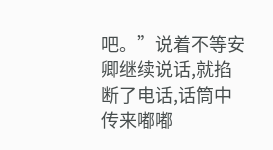吧。”说着不等安卿继续说话,就掐断了电话,话筒中传来嘟嘟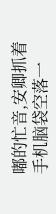嘟的忙音,安卿抓着手机脑袋空落一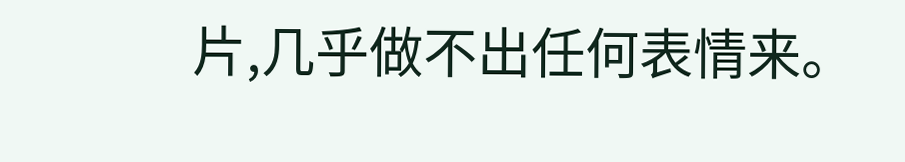片,几乎做不出任何表情来。